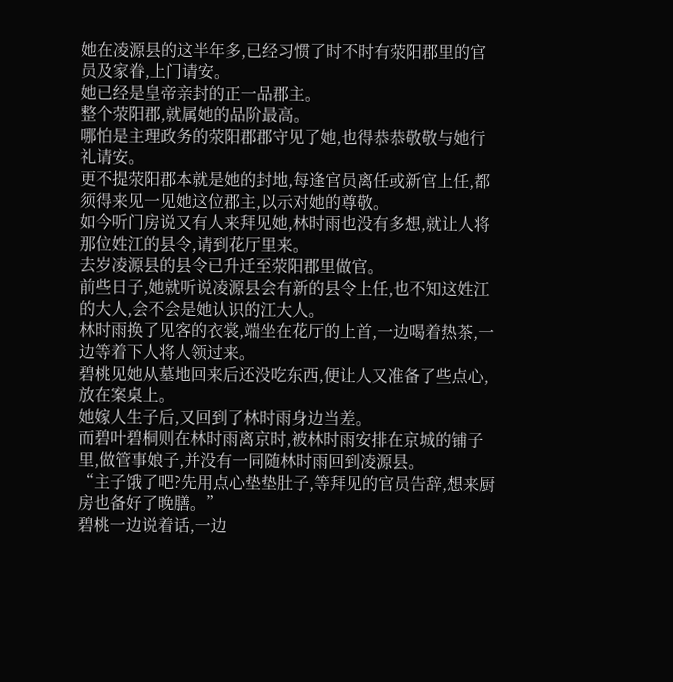她在凌源县的这半年多,已经习惯了时不时有荥阳郡里的官员及家眷,上门请安。
她已经是皇帝亲封的正一品郡主。
整个荥阳郡,就属她的品阶最高。
哪怕是主理政务的荥阳郡郡守见了她,也得恭恭敬敬与她行礼请安。
更不提荥阳郡本就是她的封地,每逢官员离任或新官上任,都须得来见一见她这位郡主,以示对她的尊敬。
如今听门房说又有人来拜见她,林时雨也没有多想,就让人将那位姓江的县令,请到花厅里来。
去岁凌源县的县令已升迁至荥阳郡里做官。
前些日子,她就听说凌源县会有新的县令上任,也不知这姓江的大人,会不会是她认识的江大人。
林时雨换了见客的衣裳,端坐在花厅的上首,一边喝着热茶,一边等着下人将人领过来。
碧桃见她从墓地回来后还没吃东西,便让人又准备了些点心,放在案桌上。
她嫁人生子后,又回到了林时雨身边当差。
而碧叶碧桐则在林时雨离京时,被林时雨安排在京城的铺子里,做管事娘子,并没有一同随林时雨回到凌源县。
“主子饿了吧?先用点心垫垫肚子,等拜见的官员告辞,想来厨房也备好了晚膳。”
碧桃一边说着话,一边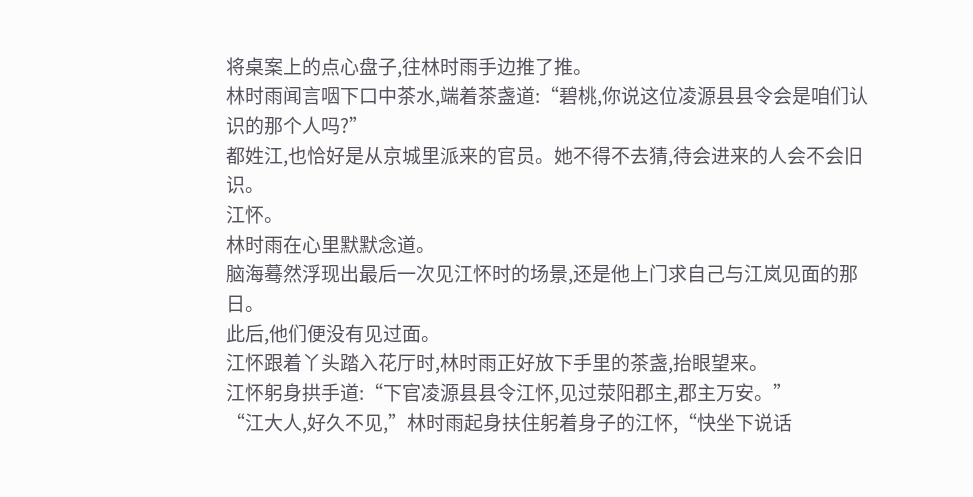将桌案上的点心盘子,往林时雨手边推了推。
林时雨闻言咽下口中茶水,端着茶盏道:“碧桃,你说这位凌源县县令会是咱们认识的那个人吗?”
都姓江,也恰好是从京城里派来的官员。她不得不去猜,待会进来的人会不会旧识。
江怀。
林时雨在心里默默念道。
脑海蓦然浮现出最后一次见江怀时的场景,还是他上门求自己与江岚见面的那日。
此后,他们便没有见过面。
江怀跟着丫头踏入花厅时,林时雨正好放下手里的茶盏,抬眼望来。
江怀躬身拱手道:“下官凌源县县令江怀,见过荥阳郡主,郡主万安。”
“江大人,好久不见,”林时雨起身扶住躬着身子的江怀,“快坐下说话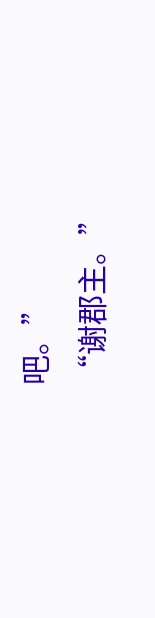吧。”
“谢郡主。”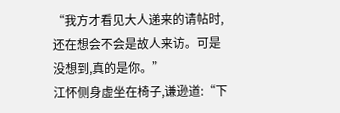“我方才看见大人递来的请帖时,还在想会不会是故人来访。可是没想到,真的是你。”
江怀侧身虚坐在椅子,谦逊道:“下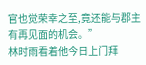官也觉荣幸之至,竟还能与郡主有再见面的机会。”
林时雨看着他今日上门拜